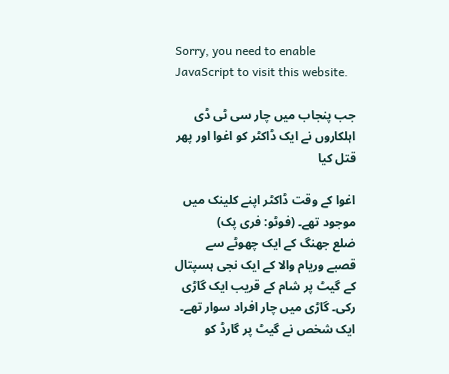Sorry, you need to enable JavaScript to visit this website.

جب پنجاب میں چار سی ٹی ڈی اہلکاروں نے ایک ڈاکٹر کو اغوا اور پھر قتل کیا

اغوا کے وقت ڈاکٹر اپنے کلینک میں موجود تھے۔ (فوٹو: فری پک)
ضلع جھنگ کے ایک چھوٹے سے قصبے وریام والا کے ایک نجی ہسپتال کے گیٹ پر شام کے قریب ایک گاڑی رکی۔ گاڑی میں چار افراد سوار تھے۔ ایک شخص نے گیٹ پر گارڈ کو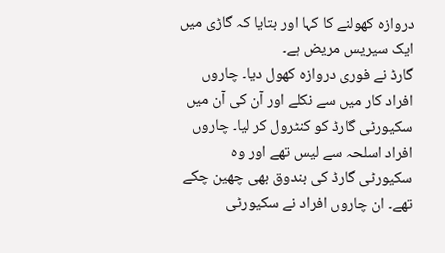دروازہ کھولنے کا کہا اور بتایا کہ گاڑی میں ایک سیریس مریض ہے۔
گارڈ نے فوری دروازہ کھول دیا۔ چاروں افراد کار میں سے نکلے اور آن کی آن میں سکیورٹی گارڈ کو کنٹرول کر لیا۔ چاروں افراد اسلحہ سے لیس تھے اور وہ سکیورٹی گارڈ کی بندوق بھی چھین چکے تھے۔ ان چاروں افراد نے سکیورٹی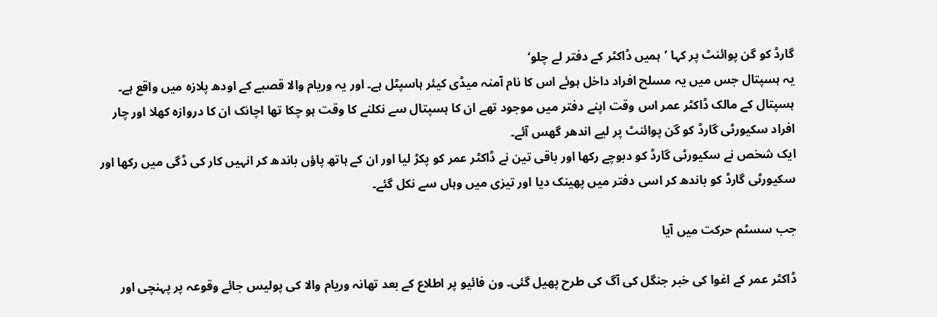گارڈ کو گن پوائنٹ پر کہا ’ہمیں ڈاکٹر کے دفتر لے چلو‘
یہ ہسپتال جس میں یہ مسلح افراد داخل ہوئے اس کا نام آمنہ میڈی کیئر ہاسپٹل ہے۔ اور یہ وریام والا قصبے کے اودھ پلازہ میں واقع ہے۔
ہسپتال کے مالک ڈاکٹر عمر اس وقت اپنے دفتر میں موجود تھے ان کا ہسپتال سے نکلنے کا وقت ہو چکا تھا اچانک ان کا دروازہ کھلا اور چار افراد سکیورٹی گارڈ کو گن پوائنٹ پر لیے اندھر گھس آئے۔
ایک شخص نے سکیورٹی گارڈ کو دبوچے رکھا اور باقی تین نے ڈاکٹر عمر کو پکڑ لیا اور ان کے ہاتھ پاؤں باندھ کر انہیں کار کی ڈگی میں رکھا اور سکیورٹی گارڈ کو باندھ کر اسی دفتر میں پھینک دیا اور تیزی میں وہاں سے نکل گئے۔

جب سسٹم حرکت میں آیا

ڈاکٹر عمر کے اغوا کی خبر جنگل کی آگ کی طرح پھیل گئی۔ ون فائیو پر اطلاع کے بعد تھانہ وریام والا کی پولیس جائے وقوعہ پر پہنچی اور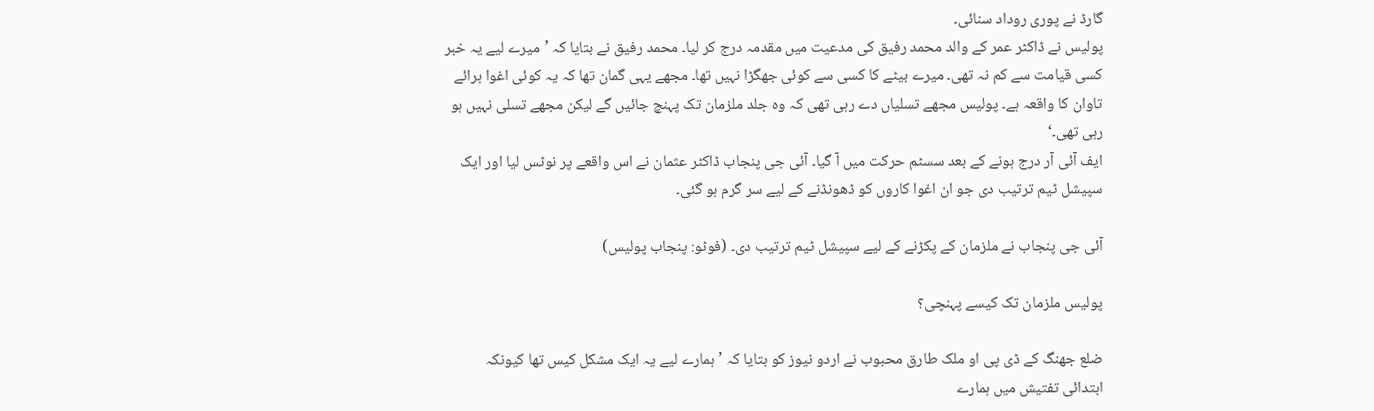گارڈ نے پوری روداد سنائی۔
پولیس نے ڈاکٹر عمر کے والد محمد رفیق کی مدعیت میں مقدمہ درج کر لیا۔ محمد رفیق نے بتایا کہ ’میرے لیے یہ خبر کسی قیامت سے کم نہ تھی۔ میرے بیٹے کا کسی سے کوئی جھگڑا نہیں تھا۔ مجھے یہی گمان تھا کہ یہ کوئی اغوا برائے تاوان کا واقعہ ہے۔ پولیس مجھے تسلیاں دے رہی تھی کہ وہ جلد ملزمان تک پہنچ جائیں گے لیکن مجھے تسلی نہیں ہو رہی تھی۔‘
ایف آئی آر درج ہونے کے بعد سسٹم حرکت میں آ گیا۔ آئی جی پنجاب ڈاکٹر عثمان نے اس واقعے پر نوٹس لیا اور ایک سپیشل ٹیم ترتیب دی جو ان اغوا کاروں کو ڈھونڈنے کے لیے سر گرم ہو گئی۔

آئی جی پنجاب نے ملزمان کے پکڑنے کے لیے سپیشل ٹیم ترتیب دی۔ (فوٹو: پنجاب پولیس)

پولیس ملزمان تک کیسے پہنچی؟

ضلع جھنگ کے ڈی پی او ملک طارق محبوب نے اردو نیوز کو بتایا کہ ’ہمارے لیے یہ ایک مشکل کیس تھا کیونکہ ابتدائی تفتیش میں ہمارے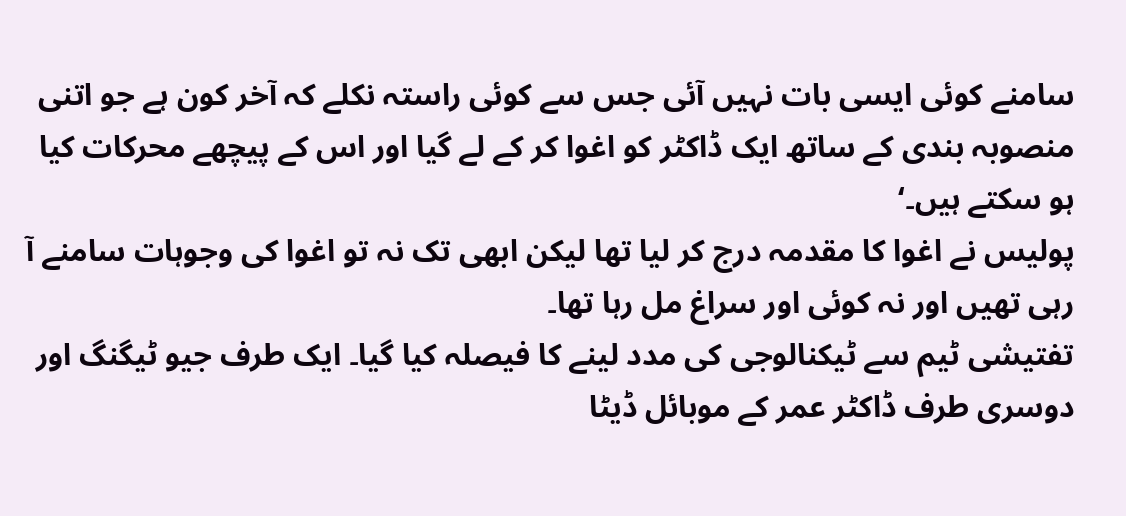سامنے کوئی ایسی بات نہیں آئی جس سے کوئی راستہ نکلے کہ آخر کون ہے جو اتنی منصوبہ بندی کے ساتھ ایک ڈاکٹر کو اغوا کر کے لے گیا اور اس کے پیچھے محرکات کیا ہو سکتے ہیں۔‘
پولیس نے اغوا کا مقدمہ درج کر لیا تھا لیکن ابھی تک نہ تو اغوا کی وجوہات سامنے آ رہی تھیں اور نہ کوئی اور سراغ مل رہا تھا۔
تفتیشی ٹیم سے ٹیکنالوجی کی مدد لینے کا فیصلہ کیا گیا۔ ایک طرف جیو ٹیگنگ اور دوسری طرف ڈاکٹر عمر کے موبائل ڈیٹا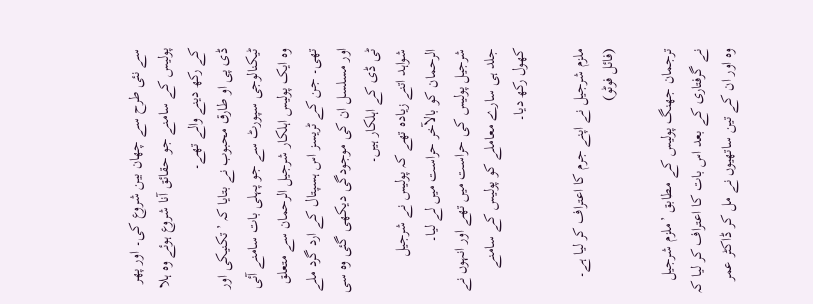سے نئی طرح سے چھان بین شروع کی۔ اور پھر پولیس کے سامنے جو حقائق آنا شروع ہوئے وہ ہلا کے رکھ دینے والے تھے۔
ڈی پی او طارق محبوب نے بتایا کہ ’تکنیکی اور ٹیکنالوجی سپورٹ سے جو پہلی بات سامنے آئی وہ ایک پولیس اہلکار شرجیل الرحمان سے متعلق تھی۔ جن کے ٹریسز اس ہسپتال کے ارد گرد ملے اور مسلسل ان کی موجودگی دیکھی گئی وہ سی ٹی ڈی کے اہلکار ہیں۔
شواہد اتنے زیادہ تھے کہ پولیس نے شرجیل الرحمان کو بالآخر حراست میں لے لیا۔
شرجیل پولیس کی حراست میں تھے اور انہوں نے جلد ہی سارے معاملے کو پولیس کے سامنے کھول رکھ دیا۔

ملزم شرجیل نے اپنے جرم کا اعتراف کر لیا ہے۔ (فائل فوٹو)

ترجمان جھنگ پولیس کے مطابق ’ملزم شرجیل نے گرفتاری کے بعد اس بات کا اعتراف کر لیا کہ وہ اور ان کے تین ساتھیوں نے مل کر ڈاکٹر عمر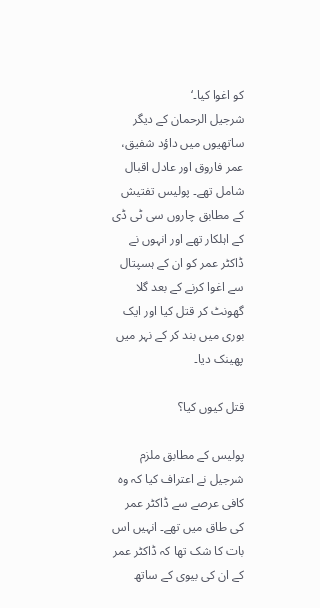کو اغوا کیا۔‘
شرجیل الرحمان کے دیگر ساتھیوں میں داؤد شفیق، عمر فاروق اور عادل اقبال شامل تھے۔ پولیس تفتیش کے مطابق چاروں سی ٹی ڈی کے اہلکار تھے اور انہوں نے ڈاکٹر عمر کو ان کے ہسپتال سے اغوا کرنے کے بعد گلا گھونٹ کر قتل کیا اور ایک بوری میں بند کر کے نہر میں پھینک دیا۔

قتل کیوں کیا؟

پولیس کے مطابق ملزم شرجیل نے اعتراف کیا کہ وہ کافی عرصے سے ڈاکٹر عمر کی طاق میں تھے۔ انہیں اس بات کا شک تھا کہ ڈاکٹر عمر کے ان کی بیوی کے ساتھ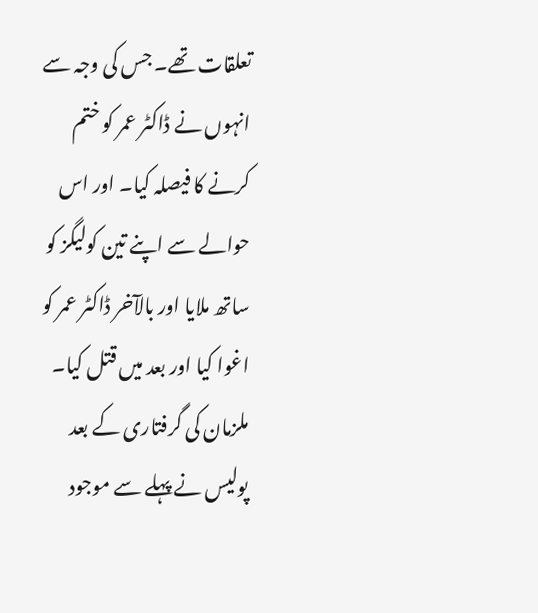تعلقات تھے۔ جس کی وجہ سے انہوں نے ڈاکٹر عمر کو ختم کرنے کا فیصلہ کیا۔ اور اس حوالے سے اپنے تین کولیگز کو ساتھ ملایا اور بالآخر ڈاکٹر عمر کو اغوا کیا اور بعد میں قتل کیا۔
ملزمان کی گرفتاری کے بعد پولیس نے پہلے سے موجود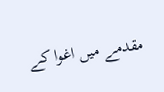مقدمے میں اغوا کے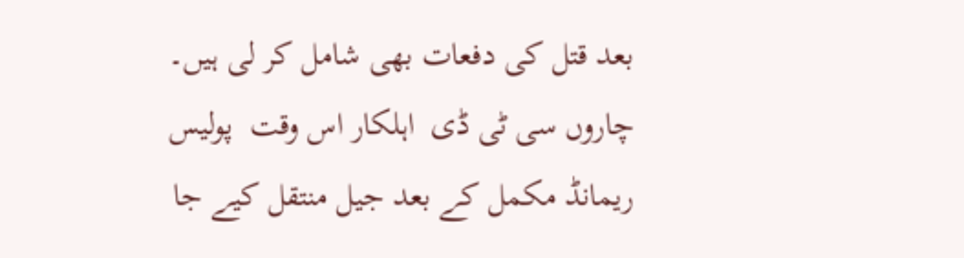بعد قتل کی دفعات بھی شامل کر لی ہیں۔ چاروں سی ٹی ڈی  اہلکار اس وقت  پولیس ریمانڈ مکمل کے بعد جیل منتقل کیے جا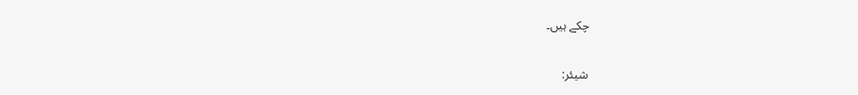چکے ہیں۔

شیئر: